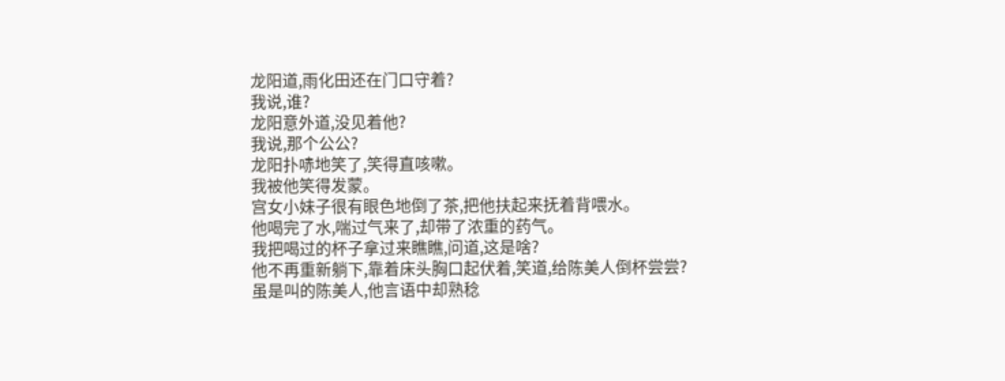龙阳道,雨化田还在门口守着?
我说,谁?
龙阳意外道,没见着他?
我说,那个公公?
龙阳扑哧地笑了,笑得直咳嗽。
我被他笑得发蒙。
宫女小妹子很有眼色地倒了茶,把他扶起来抚着背喂水。
他喝完了水,喘过气来了,却带了浓重的药气。
我把喝过的杯子拿过来瞧瞧,问道,这是啥?
他不再重新躺下,靠着床头胸口起伏着,笑道,给陈美人倒杯尝尝?
虽是叫的陈美人,他言语中却熟稔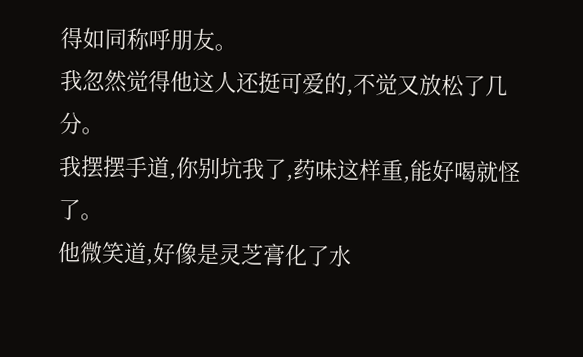得如同称呼朋友。
我忽然觉得他这人还挺可爱的,不觉又放松了几分。
我摆摆手道,你别坑我了,药味这样重,能好喝就怪了。
他微笑道,好像是灵芝膏化了水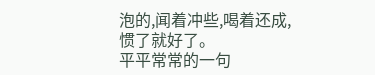泡的,闻着冲些,喝着还成,惯了就好了。
平平常常的一句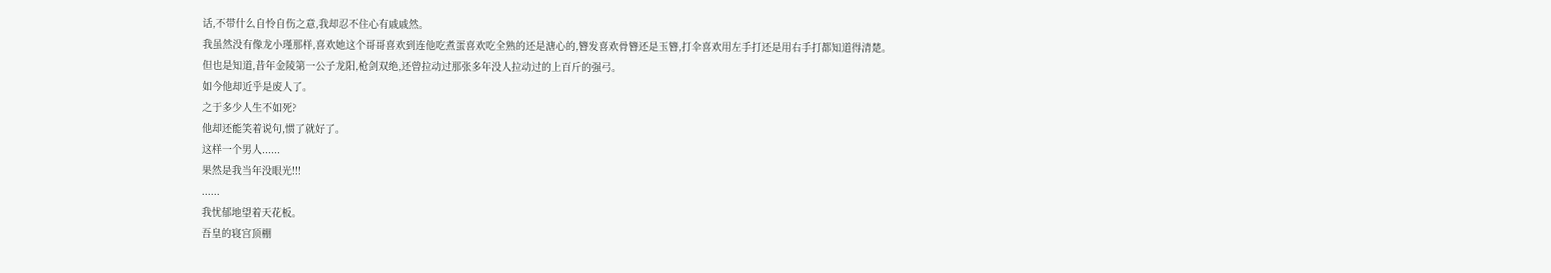话,不带什么自怜自伤之意,我却忍不住心有戚戚然。
我虽然没有像龙小瑾那样,喜欢她这个哥哥喜欢到连他吃煮蛋喜欢吃全熟的还是溏心的,簪发喜欢骨簪还是玉簪,打伞喜欢用左手打还是用右手打都知道得清楚。
但也是知道,昔年金陵第一公子龙阳,枪剑双绝,还曾拉动过那张多年没人拉动过的上百斤的强弓。
如今他却近乎是废人了。
之于多少人生不如死?
他却还能笑着说句,惯了就好了。
这样一个男人......
果然是我当年没眼光!!!
......
我忧郁地望着天花板。
吾皇的寝宫顶棚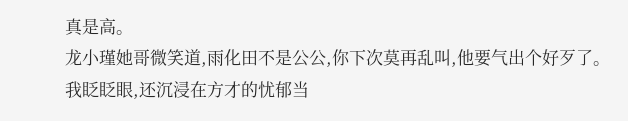真是高。
龙小瑾她哥微笑道,雨化田不是公公,你下次莫再乱叫,他要气出个好歹了。
我眨眨眼,还沉浸在方才的忧郁当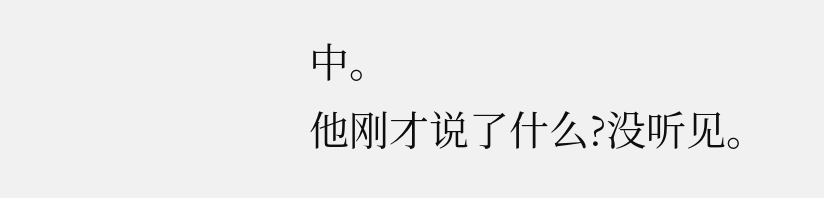中。
他刚才说了什么?没听见。